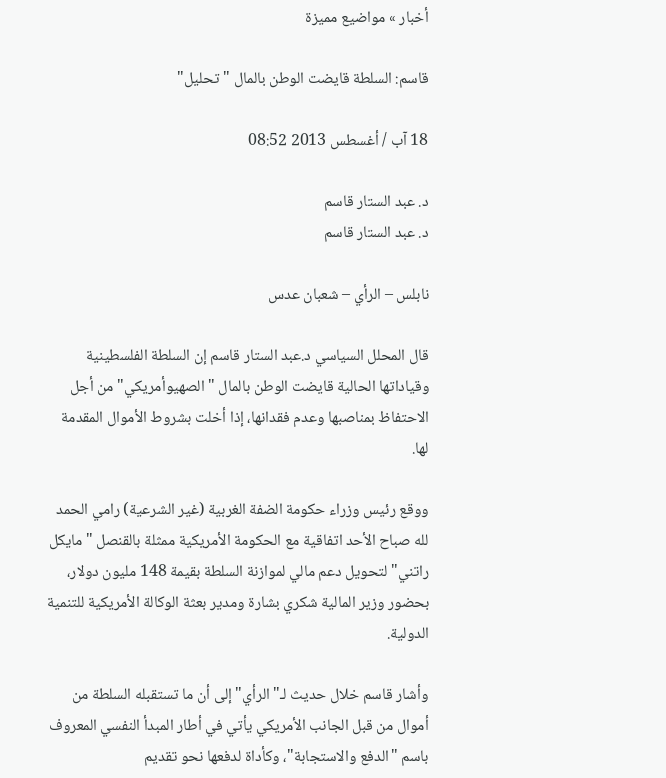أخبار » مواضيع مميزة

قاسم: السلطة قايضت الوطن بالمال "تحليل"

18 آب / أغسطس 2013 08:52

د. عبد الستار قاسم
د. عبد الستار قاسم

نابلس – الرأي – شعبان عدس

قال المحلل السياسي د.عبد الستار قاسم إن السلطة الفلسطينية وقياداتها الحالية قايضت الوطن بالمال "الصهيوأمريكي" من أجل الاحتفاظ بمناصبها وعدم فقدانها، إذا أخلت بشروط الأموال المقدمة لها.

ووقع رئيس وزراء حكومة الضفة الغربية (غير الشرعية) رامي الحمد لله صباح الأحد اتفاقية مع الحكومة الأمريكية ممثلة بالقنصل "مايكل راتني" لتحويل دعم مالي لموازنة السلطة بقيمة 148 مليون دولار، بحضور وزير المالية شكري بشارة ومدير بعثة الوكالة الأمريكية للتنمية الدولية.

وأشار قاسم خلال حديث لـ"الرأي" إلى أن ما تستقبله السلطة من أموال من قبل الجانب الأمريكي يأتي في أطار المبدأ النفسي المعروف باسم "الدفع والاستجابة"، وكأداة لدفعها نحو تقديم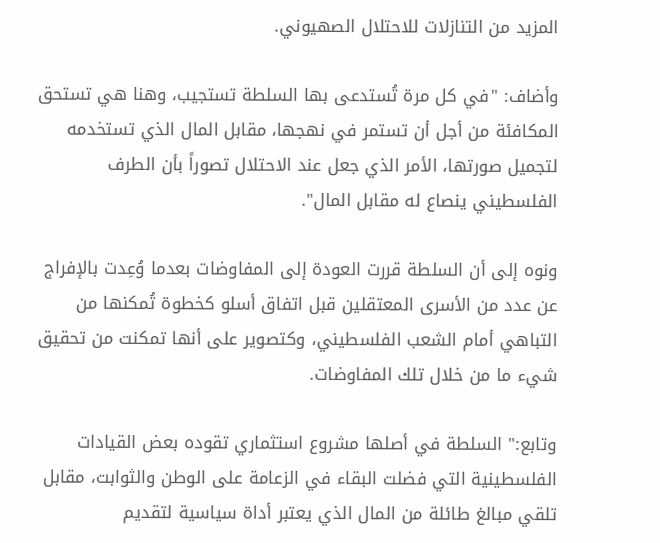المزيد من التنازلات للاحتلال الصهيوني.

وأضاف: "في كل مرة تُستدعى بها السلطة تستجيب، وهنا هي تستحق المكافئة من أجل أن تستمر في نهجها، مقابل المال الذي تستخدمه لتجميل صورتها، الأمر الذي جعل عند الاحتلال تصوراً بأن الطرف الفلسطيني ينصاع له مقابل المال".

ونوه إلى أن السلطة قررت العودة إلى المفاوضات بعدما وُعِدت بالإفراج عن عدد من الأسرى المعتقلين قبل اتفاق أسلو كخطوة تُمكنها من التباهي أمام الشعب الفلسطيني، وكتصوير على أنها تمكنت من تحقيق شيء ما من خلال تلك المفاوضات.

وتابع:" السلطة في أصلها مشروع استثماري تقوده بعض القيادات الفلسطينية التي فضلت البقاء في الزعامة على الوطن والثوابت، مقابل تلقي مبالغ طائلة من المال الذي يعتبر أداة سياسية لتقديم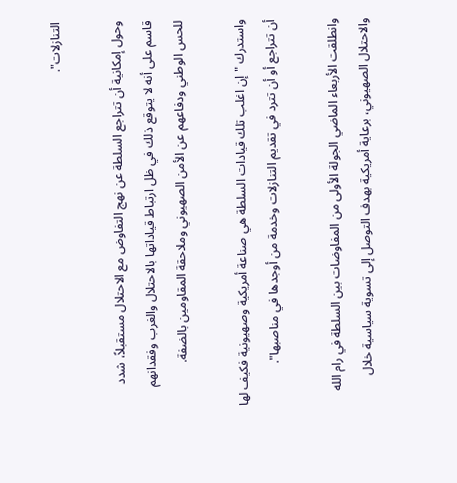التنازلات".

وحول إمكانية أن تتراجع السلطة عن نهج التفاوض مع الاحتلال مستقبلاً، شدد قاسم على أنه لا يتوقع ذلك في ظل ارتباط قياداتها بالاحتلال والغرب وفقدانهم للحس الوطني ودفاعهم عن الأمن الصهيوني وملاحقة المقاومين بالضفة.

واستدرك "إن اغلب تلك قيادات السلطة هي صناعة أمريكية وصهيونية فكيف لها أن تتراجع أو أن تترد في تقديم التنازلات وخدمة من أوجدها في مناصبها".

وانطلقت الأربعاء الماضي الجولة الأولى من المفاوضات بين السلطة في رام الله والاحتلال الصهيوني، برعاية أمريكية بهدف التوصل إلى تسوية سياسية خلال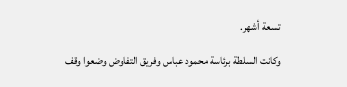تسعة أشهر.

وكانت السلطة برئاسة محمود عباس وفريق التفاوض وضعوا وقف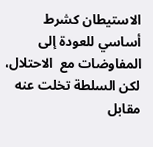الاستيطان كشرط أساسي للعودة إلى المفاوضات مع  الاحتلال، لكن السلطة تخلت عنه مقابل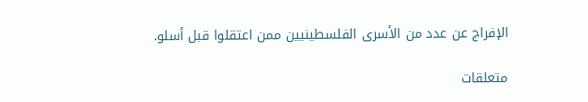الإفراج عن عدد من الأسرى الفلسطينيين ممن اعتقلوا قبل أسلو.

متعلقات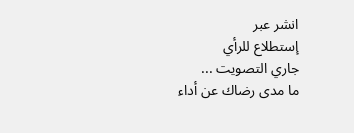انشر عبر
إستطلاع للرأي
جاري التصويت ...
ما مدى رضاك عن أداء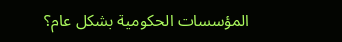المؤسسات الحكومية بشكل عام؟